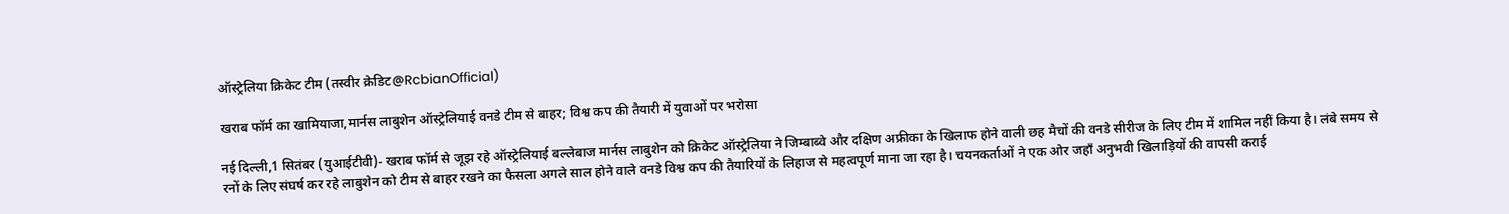ऑस्ट्रेलिया क्रिकेट टीम (तस्वीर क्रेडिट@RcbianOfficial)

खराब फॉर्म का खामियाजा,मार्नस लाबुशेन ऑस्ट्रेलियाई वनडे टीम से बाहर; विश्व कप की तैयारी में युवाओं पर भरोसा

नई दिल्ली,1 सितंबर (युआईटीवी)- खराब फॉर्म से जूझ रहे ऑस्ट्रेलियाई बल्लेबाज मार्नस लाबुशेन को क्रिकेट ऑस्ट्रेलिया ने जिम्बाब्वे और दक्षिण अफ्रीका के खिलाफ होने वाली छह मैचों की वनडे सीरीज के लिए टीम में शामिल नहीं किया है। लंबे समय से रनों के लिए संघर्ष कर रहे लाबुशेन को टीम से बाहर रखने का फैसला अगले साल होने वाले वनडे विश्व कप की तैयारियों के लिहाज से महत्वपूर्ण माना जा रहा है। चयनकर्ताओं ने एक ओर जहाँ अनुभवी खिलाड़ियों की वापसी कराई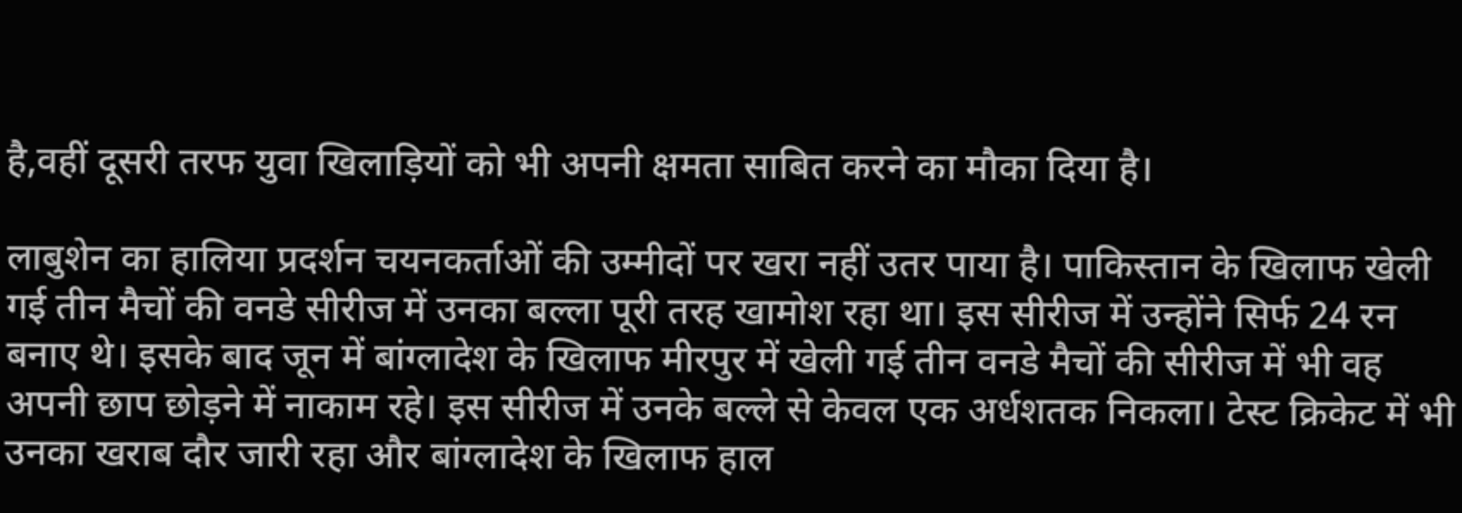है,वहीं दूसरी तरफ युवा खिलाड़ियों को भी अपनी क्षमता साबित करने का मौका दिया है।

लाबुशेन का हालिया प्रदर्शन चयनकर्ताओं की उम्मीदों पर खरा नहीं उतर पाया है। पाकिस्तान के खिलाफ खेली गई तीन मैचों की वनडे सीरीज में उनका बल्ला पूरी तरह खामोश रहा था। इस सीरीज में उन्होंने सिर्फ 24 रन बनाए थे। इसके बाद जून में बांग्लादेश के खिलाफ मीरपुर में खेली गई तीन वनडे मैचों की सीरीज में भी वह अपनी छाप छोड़ने में नाकाम रहे। इस सीरीज में उनके बल्ले से केवल एक अर्धशतक निकला। टेस्ट क्रिकेट में भी उनका खराब दौर जारी रहा और बांग्लादेश के खिलाफ हाल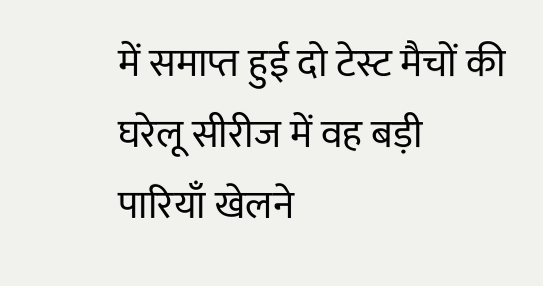में समाप्त हुई दो टेस्ट मैचों की घरेलू सीरीज में वह बड़ी पारियाँ खेलने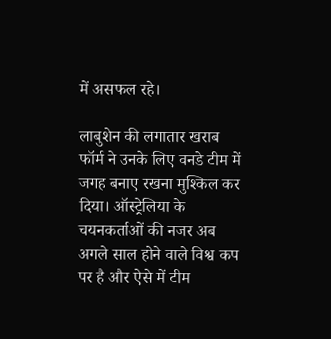में असफल रहे।

लाबुशेन की लगातार खराब फॉर्म ने उनके लिए वनडे टीम में जगह बनाए रखना मुश्किल कर दिया। ऑस्ट्रेलिया के चयनकर्ताओं की नजर अब अगले साल होने वाले विश्व कप पर है और ऐसे में टीम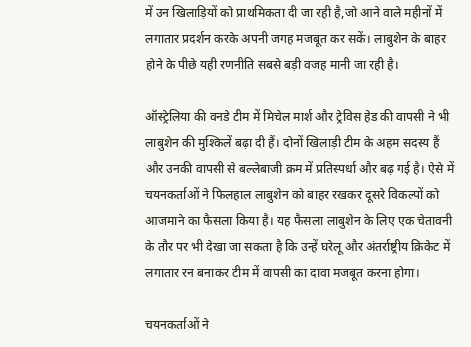में उन खिलाड़ियों को प्राथमिकता दी जा रही है,जो आने वाले महीनों में लगातार प्रदर्शन करके अपनी जगह मजबूत कर सकें। लाबुशेन के बाहर होने के पीछे यही रणनीति सबसे बड़ी वजह मानी जा रही है।

ऑस्ट्रेलिया की वनडे टीम में मिचेल मार्श और ट्रेविस हेड की वापसी ने भी लाबुशेन की मुश्किलें बढ़ा दी हैं। दोनों खिलाड़ी टीम के अहम सदस्य हैं और उनकी वापसी से बल्लेबाजी क्रम में प्रतिस्पर्धा और बढ़ गई है। ऐसे में चयनकर्ताओं ने फिलहाल लाबुशेन को बाहर रखकर दूसरे विकल्पों को आजमाने का फैसला किया है। यह फैसला लाबुशेन के लिए एक चेतावनी के तौर पर भी देखा जा सकता है कि उन्हें घरेलू और अंतर्राष्ट्रीय क्रिकेट में लगातार रन बनाकर टीम में वापसी का दावा मजबूत करना होगा।

चयनकर्ताओं ने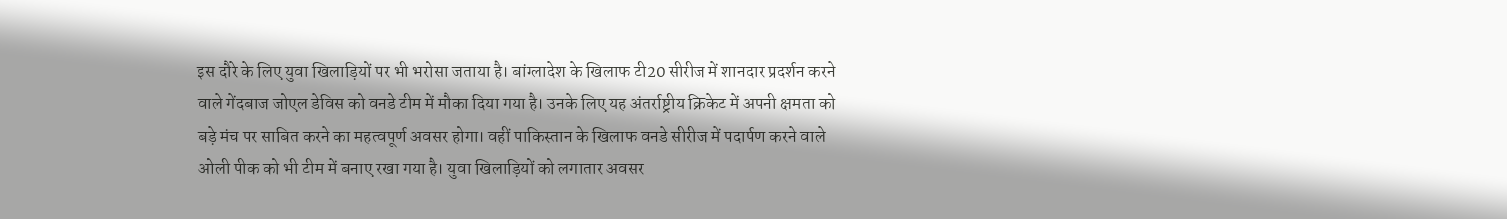इस दौरे के लिए युवा खिलाड़ियों पर भी भरोसा जताया है। बांग्लादेश के खिलाफ टी20 सीरीज में शानदार प्रदर्शन करने वाले गेंदबाज जोएल डेविस को वनडे टीम में मौका दिया गया है। उनके लिए यह अंतर्राष्ट्रीय क्रिकेट में अपनी क्षमता को बड़े मंच पर साबित करने का महत्वपूर्ण अवसर होगा। वहीं पाकिस्तान के खिलाफ वनडे सीरीज में पदार्पण करने वाले ओली पीक को भी टीम में बनाए रखा गया है। युवा खिलाड़ियों को लगातार अवसर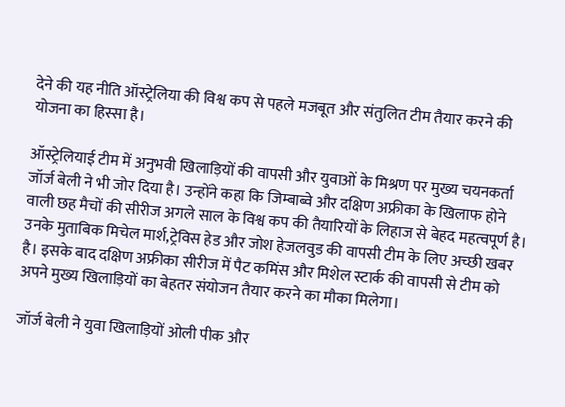देने की यह नीति ऑस्ट्रेलिया की विश्व कप से पहले मजबूत और संतुलित टीम तैयार करने की योजना का हिस्सा है।

ऑस्ट्रेलियाई टीम में अनुभवी खिलाड़ियों की वापसी और युवाओं के मिश्रण पर मुख्य चयनकर्ता जॉर्ज बेली ने भी जोर दिया है। उन्होंने कहा कि जिम्बाब्वे और दक्षिण अफ्रीका के खिलाफ होने वाली छह मैचों की सीरीज अगले साल के विश्व कप की तैयारियों के लिहाज से बेहद महत्वपूर्ण है। उनके मुताबिक मिचेल मार्श,ट्रेविस हेड और जोश हेजलवुड की वापसी टीम के लिए अच्छी खबर है। इसके बाद दक्षिण अफ्रीका सीरीज में पैट कमिंस और मिशेल स्टार्क की वापसी से टीम को अपने मुख्य खिलाड़ियों का बेहतर संयोजन तैयार करने का मौका मिलेगा।

जॉर्ज बेली ने युवा खिलाड़ियों ओली पीक और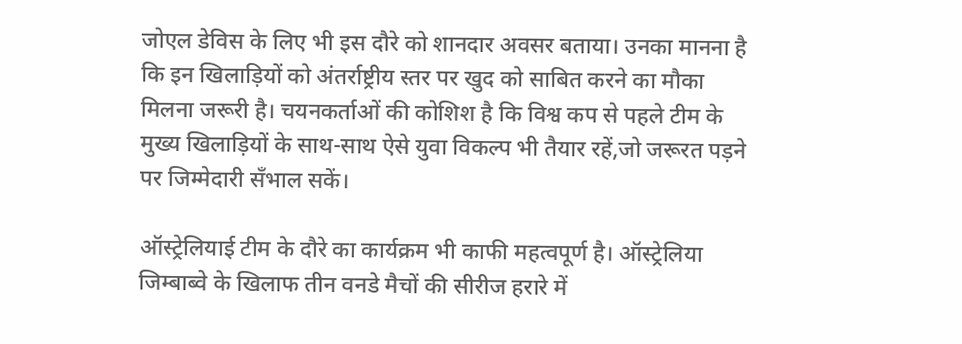जोएल डेविस के लिए भी इस दौरे को शानदार अवसर बताया। उनका मानना है कि इन खिलाड़ियों को अंतर्राष्ट्रीय स्तर पर खुद को साबित करने का मौका मिलना जरूरी है। चयनकर्ताओं की कोशिश है कि विश्व कप से पहले टीम के मुख्य खिलाड़ियों के साथ-साथ ऐसे युवा विकल्प भी तैयार रहें,जो जरूरत पड़ने पर जिम्मेदारी सँभाल सकें।

ऑस्ट्रेलियाई टीम के दौरे का कार्यक्रम भी काफी महत्वपूर्ण है। ऑस्ट्रेलिया जिम्बाब्वे के खिलाफ तीन वनडे मैचों की सीरीज हरारे में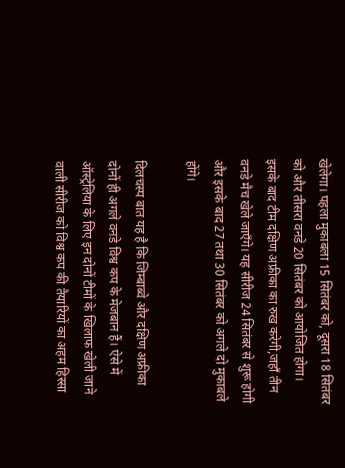खेलेगा। पहला मुकाबला 15 सितंबर को, दूसरा 18 सितंबर को और तीसरा वनडे 20 सितंबर को आयोजित होगा। इसके बाद टीम दक्षिण अफ्रीका का रुख करेगी,जहाँ तीन वनडे मैच खेले जाएँगे। यह सीरीज 24 सितंबर से शुरू होगी और इसके बाद 27 तथा 30 सितंबर को अगले दो मुकाबले होंगे।

दिलचस्प बात यह है कि जिम्बाब्वे और दक्षिण अफ्रीका दोनों ही अगले वनडे विश्व कप के मेजबान हैं। ऐसे में ऑस्ट्रेलिया के लिए इन दोनों टीमों के खिलाफ खेली जाने वाली सीरीज को विश्व कप की तैयारियों का अहम हिस्सा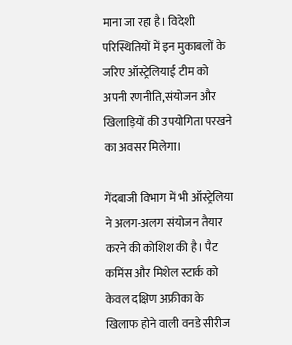माना जा रहा है। विदेशी परिस्थितियों में इन मुकाबलों के जरिए ऑस्ट्रेलियाई टीम को अपनी रणनीति,संयोजन और खिलाड़ियों की उपयोगिता परखने का अवसर मिलेगा।

गेंदबाजी विभाग में भी ऑस्ट्रेलिया ने अलग-अलग संयोजन तैयार करने की कोशिश की है। पैट कमिंस और मिशेल स्टार्क को केवल दक्षिण अफ्रीका के खिलाफ होने वाली वनडे सीरीज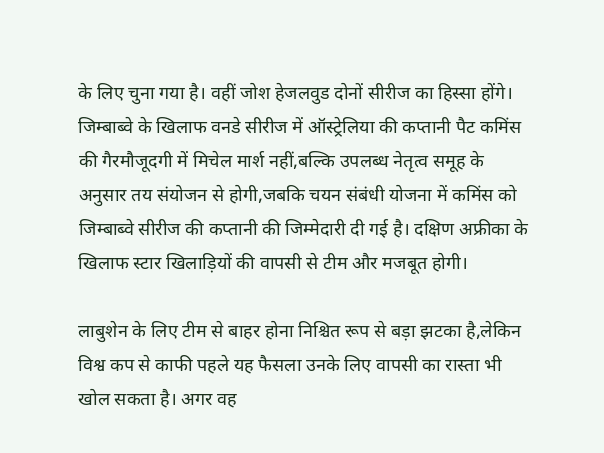के लिए चुना गया है। वहीं जोश हेजलवुड दोनों सीरीज का हिस्सा होंगे। जिम्बाब्वे के खिलाफ वनडे सीरीज में ऑस्ट्रेलिया की कप्तानी पैट कमिंस की गैरमौजूदगी में मिचेल मार्श नहीं,बल्कि उपलब्ध नेतृत्व समूह के अनुसार तय संयोजन से होगी,जबकि चयन संबंधी योजना में कमिंस को जिम्बाब्वे सीरीज की कप्तानी की जिम्मेदारी दी गई है। दक्षिण अफ्रीका के खिलाफ स्टार खिलाड़ियों की वापसी से टीम और मजबूत होगी।

लाबुशेन के लिए टीम से बाहर होना निश्चित रूप से बड़ा झटका है,लेकिन विश्व कप से काफी पहले यह फैसला उनके लिए वापसी का रास्ता भी खोल सकता है। अगर वह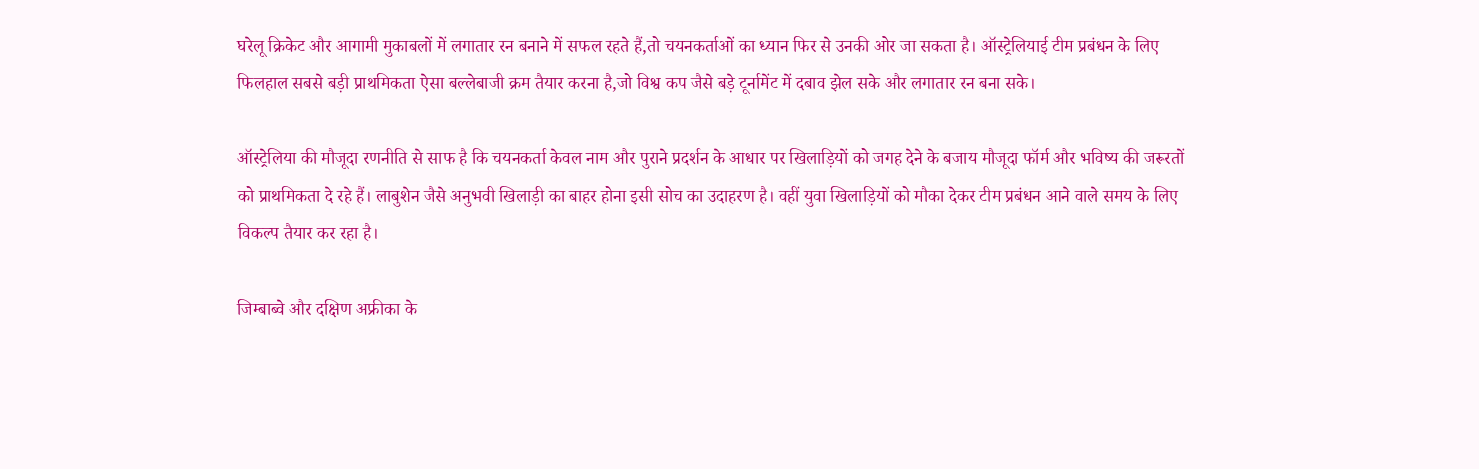घरेलू क्रिकेट और आगामी मुकाबलों में लगातार रन बनाने में सफल रहते हैं,तो चयनकर्ताओं का ध्यान फिर से उनकी ओर जा सकता है। ऑस्ट्रेलियाई टीम प्रबंधन के लिए फिलहाल सबसे बड़ी प्राथमिकता ऐसा बल्लेबाजी क्रम तैयार करना है,जो विश्व कप जैसे बड़े टूर्नामेंट में दबाव झेल सके और लगातार रन बना सके।

ऑस्ट्रेलिया की मौजूदा रणनीति से साफ है कि चयनकर्ता केवल नाम और पुराने प्रदर्शन के आधार पर खिलाड़ियों को जगह देने के बजाय मौजूदा फॉर्म और भविष्य की जरूरतों को प्राथमिकता दे रहे हैं। लाबुशेन जैसे अनुभवी खिलाड़ी का बाहर होना इसी सोच का उदाहरण है। वहीं युवा खिलाड़ियों को मौका देकर टीम प्रबंधन आने वाले समय के लिए विकल्प तैयार कर रहा है।

जिम्बाब्वे और दक्षिण अफ्रीका के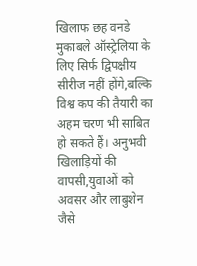खिलाफ छह वनडे मुकाबले ऑस्ट्रेलिया के लिए सिर्फ द्विपक्षीय सीरीज नहीं होंगे,बल्कि विश्व कप की तैयारी का अहम चरण भी साबित हो सकते हैं। अनुभवी खिलाड़ियों की वापसी,युवाओं को अवसर और लाबुशेन जैसे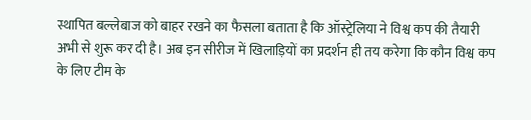स्थापित बल्लेबाज को बाहर रखने का फैसला बताता है कि ऑस्ट्रेलिया ने विश्व कप की तैयारी अभी से शुरू कर दी है। अब इन सीरीज में खिलाड़ियों का प्रदर्शन ही तय करेगा कि कौन विश्व कप के लिए टीम के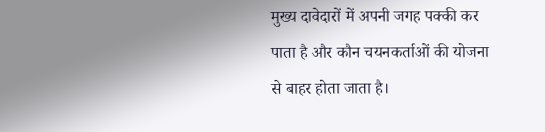मुख्य दावेदारों में अपनी जगह पक्की कर पाता है और कौन चयनकर्ताओं की योजना से बाहर होता जाता है।